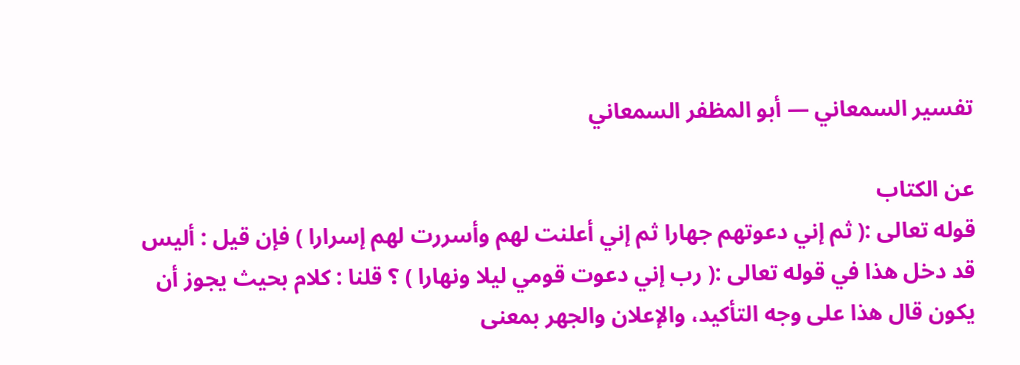تفسير السمعاني — أبو المظفر السمعاني

عن الكتاب
قوله تعالى :( ثم إني دعوتهم جهارا ثم إني أعلنت لهم وأسررت لهم إسرارا ) فإن قيل : أليس قد دخل هذا في قوله تعالى :( رب إني دعوت قومي ليلا ونهارا ) ؟ قلنا : كلام بحيث يجوز أن يكون قال هذا على وجه التأكيد، والإعلان والجهر بمعنى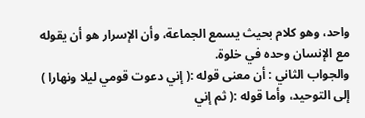واحد، وهو كلام بحيث يسمع الجماعة، وأن الإسرار هو أن يقوله مع الإنسان وحده في خلوة.
والجواب الثاني : أن معنى قوله :( إني دعوت قومي ليلا ونهارا ) إلى التوحيد، وأما قوله :( ثم إني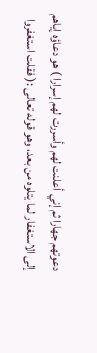دعوتهم جهارا ثم إني أعلنت لهم وأسررت لهم إسرارا ) هو دعاؤه إياهم إلى الاستغفار لما يتلوه من بعد، وهو قوله تعالى :( فقلت استغفروا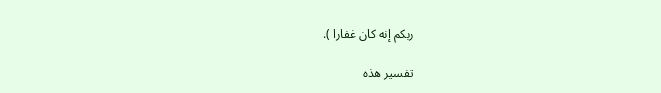ربكم إنه كان غفارا ).

تفسير هذه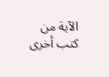الآية من كتب أخرى